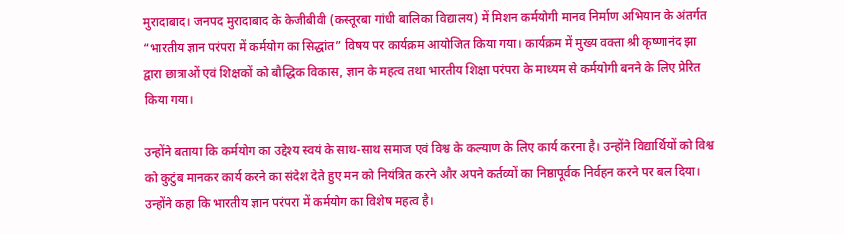मुरादाबाद। जनपद मुरादाबाद के केजीबीवी (कस्तूरबा गांधी बालिका विद्यालय) में मिशन कर्मयोगी मानव निर्माण अभियान के अंतर्गत “भारतीय ज्ञान परंपरा में कर्मयोग का सिद्धांत” विषय पर कार्यक्रम आयोजित किया गया। कार्यक्रम में मुख्य वक्ता श्री कृष्णानंद झा द्वारा छात्राओं एवं शिक्षकों को बौद्धिक विकास, ज्ञान के महत्व तथा भारतीय शिक्षा परंपरा के माध्यम से कर्मयोगी बनने के लिए प्रेरित किया गया।

उन्होंने बताया कि कर्मयोग का उद्देश्य स्वयं के साथ-साथ समाज एवं विश्व के कल्याण के लिए कार्य करना है। उन्होंने विद्यार्थियों को विश्व को कुटुंब मानकर कार्य करने का संदेश देते हुए मन को नियंत्रित करने और अपने कर्तव्यों का निष्ठापूर्वक निर्वहन करने पर बल दिया।
उन्होंने कहा कि भारतीय ज्ञान परंपरा में कर्मयोग का विशेष महत्व है।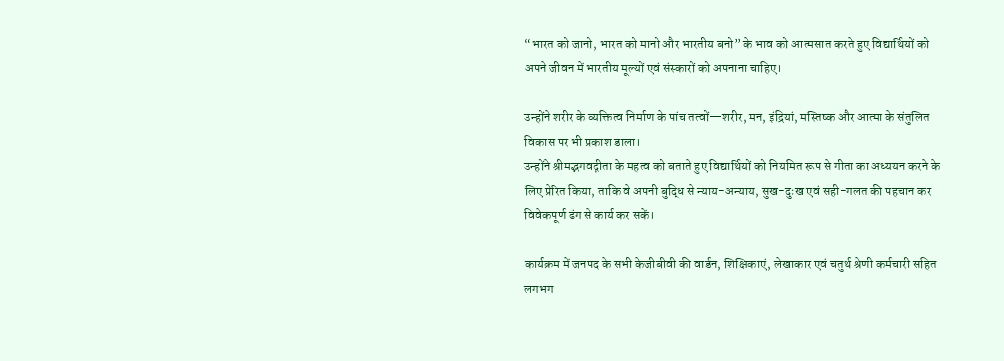“भारत को जानो, भारत को मानो और भारतीय बनो” के भाव को आत्मसात करते हुए विद्यार्थियों को अपने जीवन में भारतीय मूल्यों एवं संस्कारों को अपनाना चाहिए।

उन्होंने शरीर के व्यक्तित्व निर्माण के पांच तत्वों—शरीर, मन, इंद्रियां, मस्तिष्क और आत्मा के संतुलित विकास पर भी प्रकाश डाला।
उन्होंने श्रीमद्भगवद्गीता के महत्व को बताते हुए विद्यार्थियों को नियमित रूप से गीता का अध्ययन करने के लिए प्रेरित किया, ताकि वे अपनी बुद्धि से न्याय-अन्याय, सुख-दुःख एवं सही-गलत की पहचान कर विवेकपूर्ण ढंग से कार्य कर सकें।

कार्यक्रम में जनपद के सभी केजीबीवी की वार्डन, शिक्षिकाएं, लेखाकार एवं चतुर्थ श्रेणी कर्मचारी सहित लगभग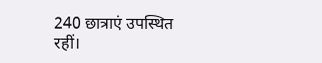240 छात्राएं उपस्थित रहीं।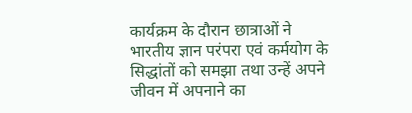कार्यक्रम के दौरान छात्राओं ने भारतीय ज्ञान परंपरा एवं कर्मयोग के सिद्धांतों को समझा तथा उन्हें अपने जीवन में अपनाने का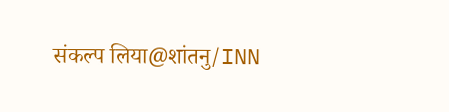संकल्प लिया@शांतनु/INN